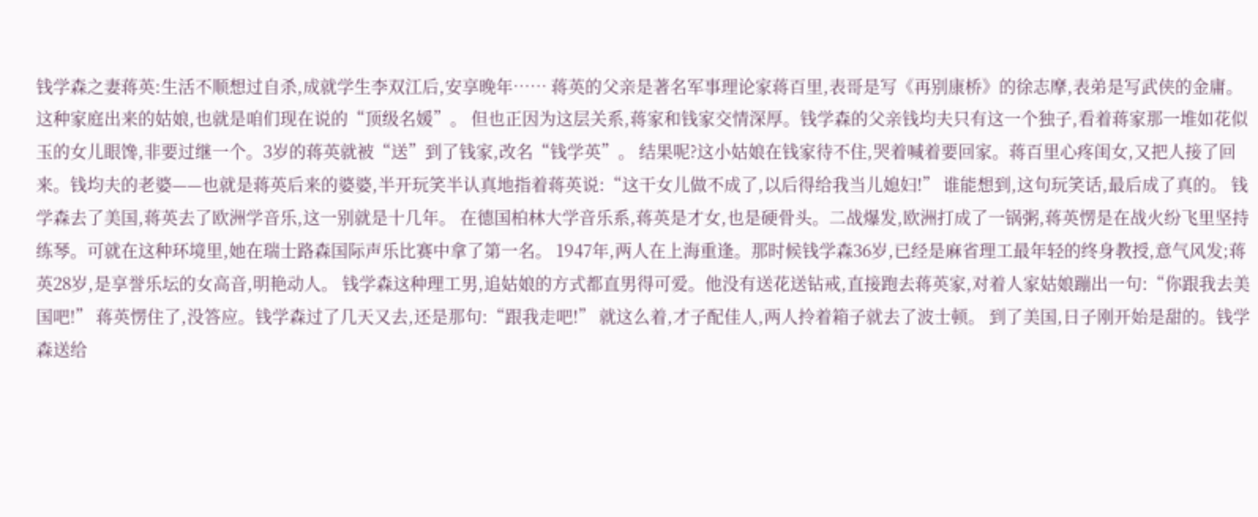钱学森之妻蒋英:生活不顺想过自杀,成就学生李双江后,安享晚年…… 蒋英的父亲是著名军事理论家蒋百里,表哥是写《再别康桥》的徐志摩,表弟是写武侠的金庸。这种家庭出来的姑娘,也就是咱们现在说的“顶级名媛”。 但也正因为这层关系,蒋家和钱家交情深厚。钱学森的父亲钱均夫只有这一个独子,看着蒋家那一堆如花似玉的女儿眼馋,非要过继一个。3岁的蒋英就被“送”到了钱家,改名“钱学英”。 结果呢?这小姑娘在钱家待不住,哭着喊着要回家。蒋百里心疼闺女,又把人接了回来。钱均夫的老婆——也就是蒋英后来的婆婆,半开玩笑半认真地指着蒋英说:“这干女儿做不成了,以后得给我当儿媳妇!” 谁能想到,这句玩笑话,最后成了真的。 钱学森去了美国,蒋英去了欧洲学音乐,这一别就是十几年。 在德国柏林大学音乐系,蒋英是才女,也是硬骨头。二战爆发,欧洲打成了一锅粥,蒋英愣是在战火纷飞里坚持练琴。可就在这种环境里,她在瑞士路森国际声乐比赛中拿了第一名。 1947年,两人在上海重逢。那时候钱学森36岁,已经是麻省理工最年轻的终身教授,意气风发;蒋英28岁,是享誉乐坛的女高音,明艳动人。 钱学森这种理工男,追姑娘的方式都直男得可爱。他没有送花送钻戒,直接跑去蒋英家,对着人家姑娘蹦出一句:“你跟我去美国吧!” 蒋英愣住了,没答应。钱学森过了几天又去,还是那句:“跟我走吧!” 就这么着,才子配佳人,两人拎着箱子就去了波士顿。 到了美国,日子刚开始是甜的。钱学森送给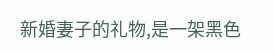新婚妻子的礼物,是一架黑色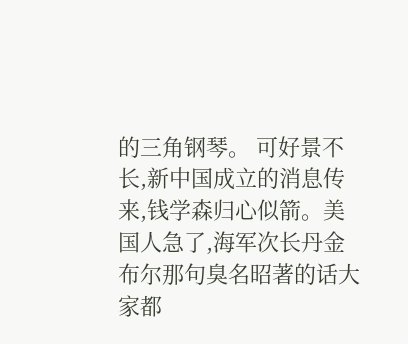的三角钢琴。 可好景不长,新中国成立的消息传来,钱学森归心似箭。美国人急了,海军次长丹金布尔那句臭名昭著的话大家都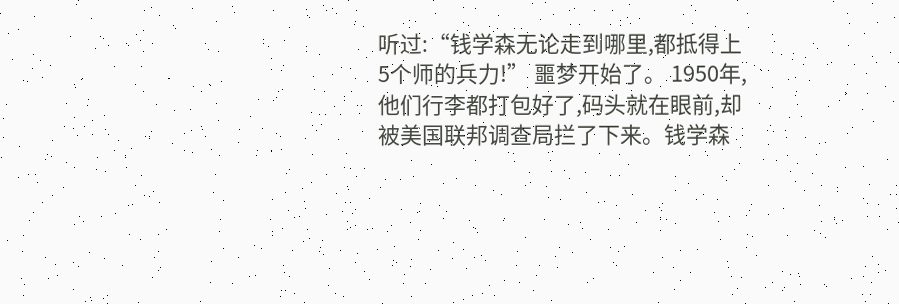听过:“钱学森无论走到哪里,都抵得上5个师的兵力!” 噩梦开始了。 1950年,他们行李都打包好了,码头就在眼前,却被美国联邦调查局拦了下来。钱学森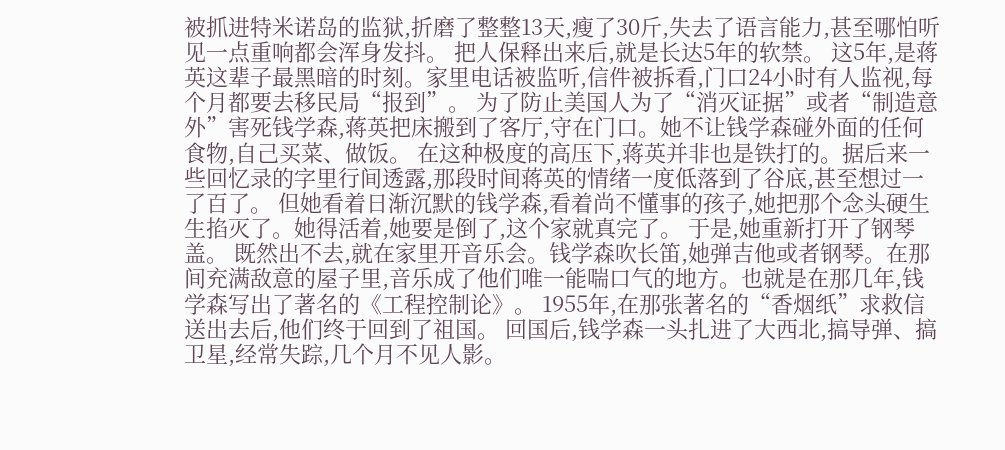被抓进特米诺岛的监狱,折磨了整整13天,瘦了30斤,失去了语言能力,甚至哪怕听见一点重响都会浑身发抖。 把人保释出来后,就是长达5年的软禁。 这5年,是蒋英这辈子最黑暗的时刻。家里电话被监听,信件被拆看,门口24小时有人监视,每个月都要去移民局“报到”。 为了防止美国人为了“消灭证据”或者“制造意外”害死钱学森,蒋英把床搬到了客厅,守在门口。她不让钱学森碰外面的任何食物,自己买菜、做饭。 在这种极度的高压下,蒋英并非也是铁打的。据后来一些回忆录的字里行间透露,那段时间蒋英的情绪一度低落到了谷底,甚至想过一了百了。 但她看着日渐沉默的钱学森,看着尚不懂事的孩子,她把那个念头硬生生掐灭了。她得活着,她要是倒了,这个家就真完了。 于是,她重新打开了钢琴盖。 既然出不去,就在家里开音乐会。钱学森吹长笛,她弹吉他或者钢琴。在那间充满敌意的屋子里,音乐成了他们唯一能喘口气的地方。也就是在那几年,钱学森写出了著名的《工程控制论》。 1955年,在那张著名的“香烟纸”求救信送出去后,他们终于回到了祖国。 回国后,钱学森一头扎进了大西北,搞导弹、搞卫星,经常失踪,几个月不见人影。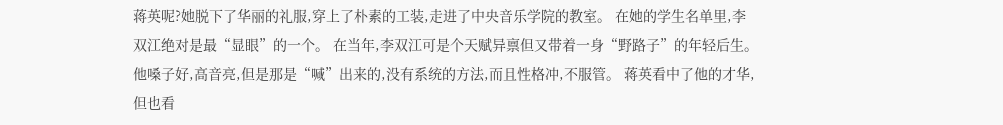蒋英呢?她脱下了华丽的礼服,穿上了朴素的工装,走进了中央音乐学院的教室。 在她的学生名单里,李双江绝对是最“显眼”的一个。 在当年,李双江可是个天赋异禀但又带着一身“野路子”的年轻后生。他嗓子好,高音亮,但是那是“喊”出来的,没有系统的方法,而且性格冲,不服管。 蒋英看中了他的才华,但也看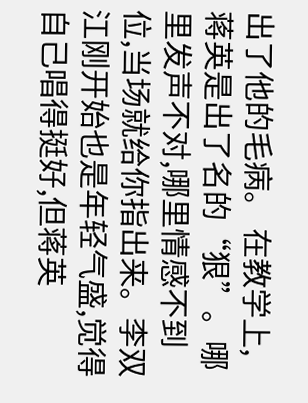出了他的毛病。 在教学上,蒋英是出了名的“狠”。哪里发声不对,哪里情感不到位,当场就给你指出来。李双江刚开始也是年轻气盛,觉得自己唱得挺好,但蒋英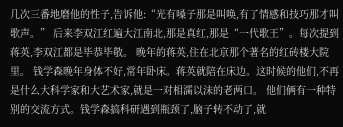几次三番地磨他的性子,告诉他:“光有嗓子那是叫唤,有了情感和技巧那才叫歌声。” 后来李双江红遍大江南北,那是真红,那是“一代歌王”。每次提到蒋英,李双江都是毕恭毕敬。 晚年的蒋英,住在北京那个著名的红砖楼大院里。 钱学森晚年身体不好,常年卧床。蒋英就陪在床边。这时候的他们,不再是什么大科学家和大艺术家,就是一对相濡以沫的老两口。 他们俩有一种特别的交流方式。钱学森搞科研遇到瓶颈了,脑子转不动了,就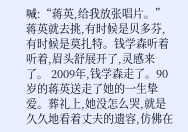喊:“蒋英,给我放张唱片。” 蒋英就去挑,有时候是贝多芬,有时候是莫扎特。钱学森听着听着,眉头舒展开了,灵感来了。 2009年,钱学森走了。90岁的蒋英送走了她的一生挚爱。葬礼上,她没怎么哭,就是久久地看着丈夫的遗容,仿佛在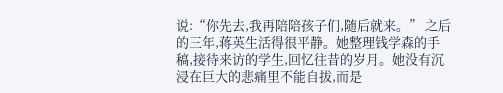说:“你先去,我再陪陪孩子们,随后就来。” 之后的三年,蒋英生活得很平静。她整理钱学森的手稿,接待来访的学生,回忆往昔的岁月。她没有沉浸在巨大的悲痛里不能自拔,而是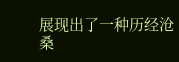展现出了一种历经沧桑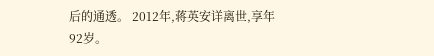后的通透。 2012年,蒋英安详离世,享年92岁。